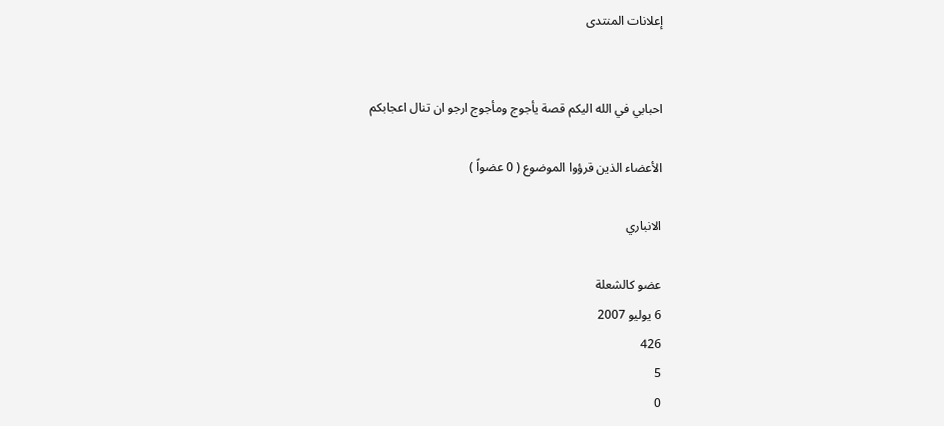إعلانات المنتدى


احبابي في الله اليكم قصة يأجوج ومأجوج ارجو ان تنال اعجابكم

الأعضاء الذين قرؤوا الموضوع ( 0 عضواً )

الانباري

عضو كالشعلة
6 يوليو 2007
426
5
0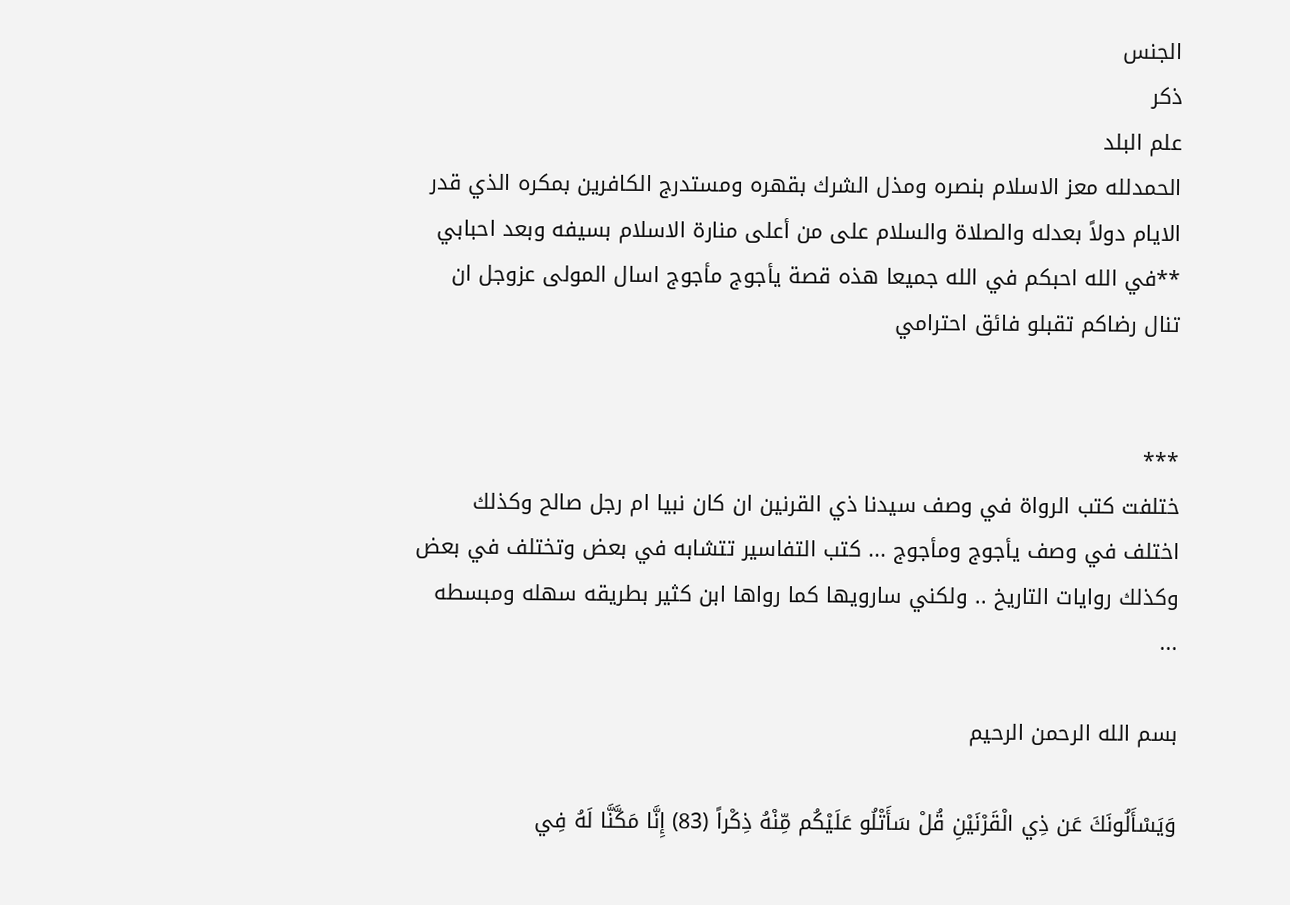الجنس
ذكر
علم البلد
الحمدلله معز الاسلام بنصره ومذل الشرك بقهره ومستدرج الكافرين بمكره الذي قدر الايام دولاً بعدله والصلاة والسلام على من أعلى منارة الاسلام بسيفه وبعد احبابي **في الله احبكم في الله جميعا هذه قصة يأجوج مأجوج اسال المولى عزوجل ان تنال رضاكم تقبلو فائق احترامي


***
ختلفت كتب الرواة في وصف سيدنا ذي القرنين ان كان نبيا ام رجل صالح وكذلك اختلف في وصف يأجوج ومأجوج ... كتب التفاسير تتشابه في بعض وتختلف في بعض وكذلك روايات التاريخ .. ولكني سارويها كما رواها ابن كثير بطريقه سهله ومبسطه ...

بسم الله الرحمن الرحيم

وَيَسْأَلُونَكَ عَن ذِي الْقَرْنَيْنِ قُلْ سَأَتْلُو عَلَيْكُم مِّنْهُ ذِكْراً (83) إِنَّا مَكَّنَّا لَهُ فِي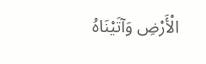الْأَرْضِ وَآتَيْنَاهُ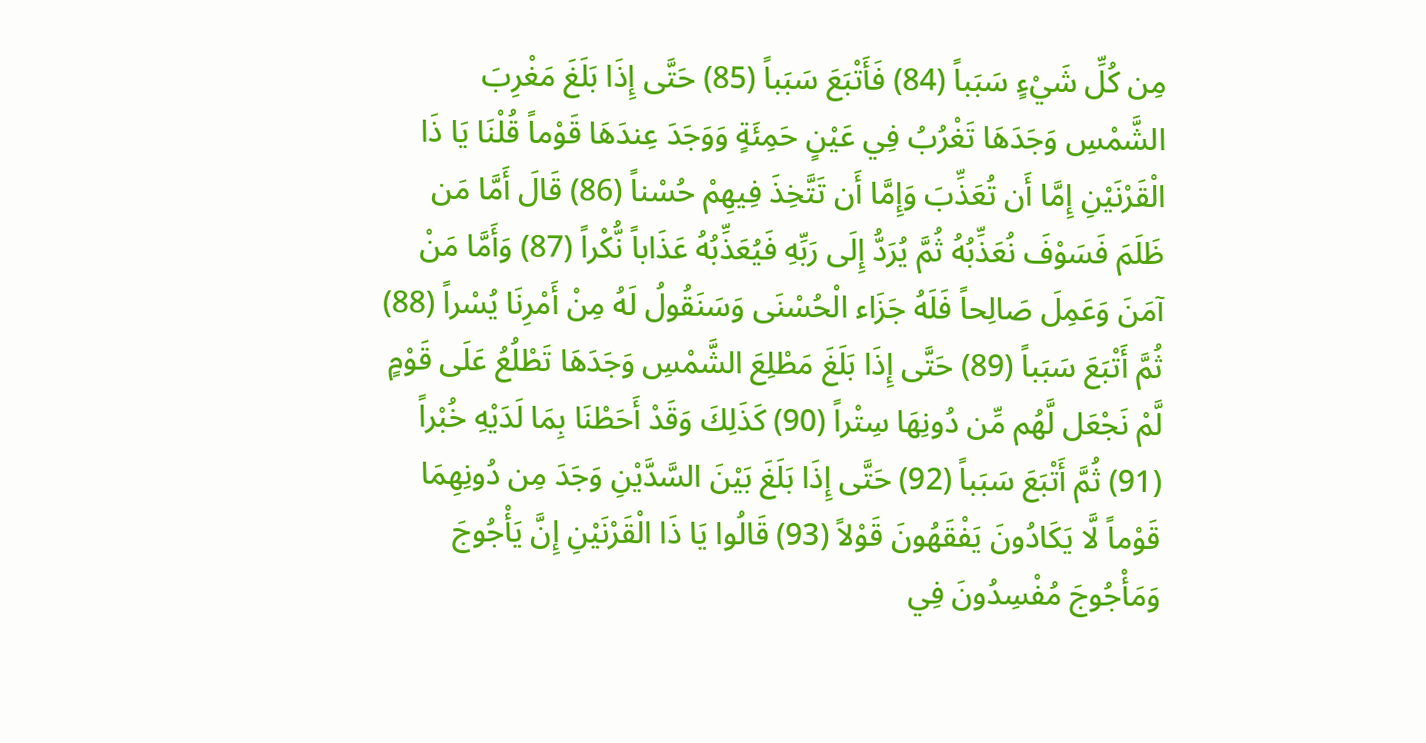مِن كُلِّ شَيْءٍ سَبَباً (84) فَأَتْبَعَ سَبَباً (85) حَتَّى إِذَا بَلَغَ مَغْرِبَ الشَّمْسِ وَجَدَهَا تَغْرُبُ فِي عَيْنٍ حَمِئَةٍ وَوَجَدَ عِندَهَا قَوْماً قُلْنَا يَا ذَا الْقَرْنَيْنِ إِمَّا أَن تُعَذِّبَ وَإِمَّا أَن تَتَّخِذَ فِيهِمْ حُسْناً (86) قَالَ أَمَّا مَن ظَلَمَ فَسَوْفَ نُعَذِّبُهُ ثُمَّ يُرَدُّ إِلَى رَبِّهِ فَيُعَذِّبُهُ عَذَاباً نُّكْراً (87) وَأَمَّا مَنْ آمَنَ وَعَمِلَ صَالِحاً فَلَهُ جَزَاء الْحُسْنَى وَسَنَقُولُ لَهُ مِنْ أَمْرِنَا يُسْراً (88) ثُمَّ أَتْبَعَ سَبَباً (89) حَتَّى إِذَا بَلَغَ مَطْلِعَ الشَّمْسِ وَجَدَهَا تَطْلُعُ عَلَى قَوْمٍ لَّمْ نَجْعَل لَّهُم مِّن دُونِهَا سِتْراً (90) كَذَلِكَ وَقَدْ أَحَطْنَا بِمَا لَدَيْهِ خُبْراً (91) ثُمَّ أَتْبَعَ سَبَباً (92) حَتَّى إِذَا بَلَغَ بَيْنَ السَّدَّيْنِ وَجَدَ مِن دُونِهِمَا قَوْماً لَّا يَكَادُونَ يَفْقَهُونَ قَوْلاً (93) قَالُوا يَا ذَا الْقَرْنَيْنِ إِنَّ يَأْجُوجَ وَمَأْجُوجَ مُفْسِدُونَ فِي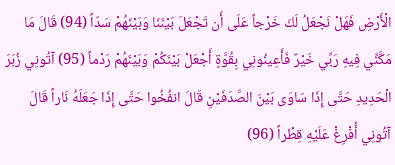الْأَرْضِ فَهَلْ نَجْعَلُ لَكَ خَرْجاً عَلَى أَن تَجْعَلَ بَيْنَنَا وَبَيْنَهُمْ سَدّاً (94) قَالَ مَا مَكَّنِّي فِيهِ رَبِّي خَيْرٌ فَأَعِينُونِي بِقُوَّةٍ أَجْعَلْ بَيْنَكُمْ وَبَيْنَهُمْ رَدْماً (95) آتُونِي زُبَرَ الْحَدِيدِ حَتَّى إِذَا سَاوَى بَيْنَ الصَّدَفَيْنِ قَالَ انفُخُوا حَتَّى إِذَا جَعَلَهُ نَاراً قَالَ آتُونِي أُفْرِغْ عَلَيْهِ قِطْراً (96)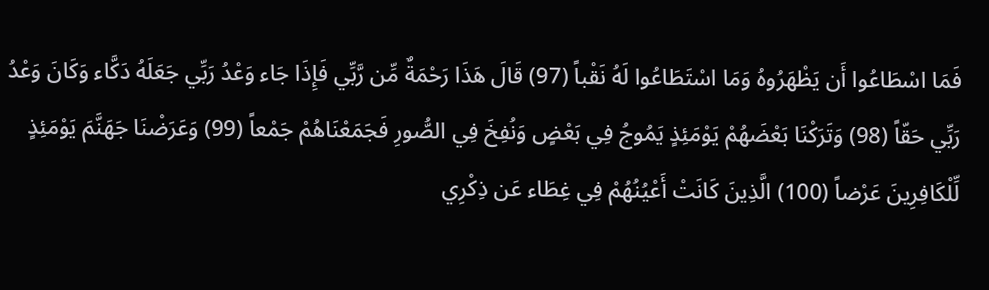فَمَا اسْطَاعُوا أَن يَظْهَرُوهُ وَمَا اسْتَطَاعُوا لَهُ نَقْباً (97) قَالَ هَذَا رَحْمَةٌ مِّن رَّبِّي فَإِذَا جَاء وَعْدُ رَبِّي جَعَلَهُ دَكَّاء وَكَانَ وَعْدُ رَبِّي حَقّاً (98) وَتَرَكْنَا بَعْضَهُمْ يَوْمَئِذٍ يَمُوجُ فِي بَعْضٍ وَنُفِخَ فِي الصُّورِ فَجَمَعْنَاهُمْ جَمْعاً (99) وَعَرَضْنَا جَهَنَّمَ يَوْمَئِذٍ لِّلْكَافِرِينَ عَرْضاً (100) الَّذِينَ كَانَتْ أَعْيُنُهُمْ فِي غِطَاء عَن ذِكْرِي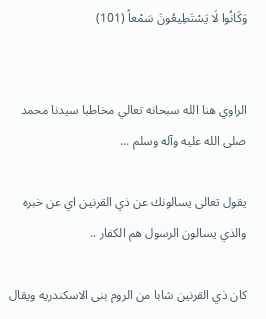وَكَانُوا لَا يَسْتَطِيعُونَ سَمْعاً (101)


الراوي هنا الله سبحانه تعالي مخاطبا سيدنا محمد صلى الله عليه وآله وسلم ...

يقول تعالى يسالونك عن ذي القرنين اي عن خبره والذي يسالون الرسول هم الكفار ..

كان ذي القرنين شابا من الروم بنى الاسكندريه ويقال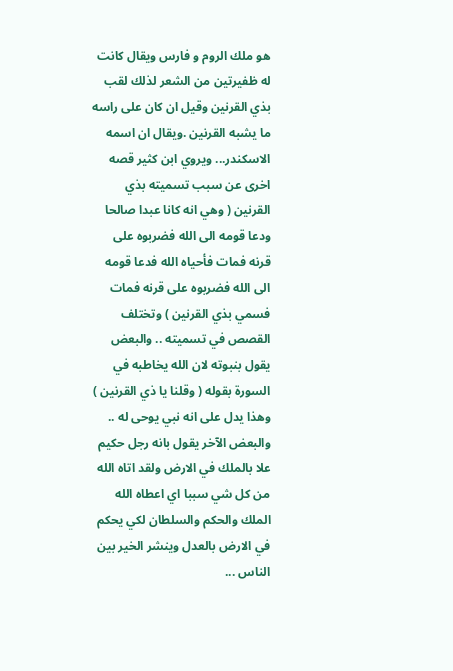هو ملك الروم و فارس ويقال كانت له ظفيرتين من الشعر لذلك لقب بذي القرنين وقيل ان كان على راسه ما يشبه القرنين .ويقال ان اسمه الاسكندر... ويروي ابن كثير قصه اخرى عن سبب تسميته بذي القرنين ( وهي انه كانا عبدا صالحا ودعا قومه الى الله فضربوه على قرنه فمات فأحياه الله فدعا قومه الى الله فضربوه على قرنه فمات فسمي بذي القرنين ) وتختلف القصص في تسميته .. والبعض يقول بنبوته لان الله يخاطبه في السورة بقوله ( وقلنا يا ذي القرنين ) وهذا يدل على انه نبي يوحى له .. والبعض الآخر يقول بانه رجل حكيم علا بالملك في الارض ولقد اتاه الله من كل شي سببا اي اعطاه الله الملك والحكم والسلطان لكي يحكم في الارض بالعدل وينشر الخير بين الناس ...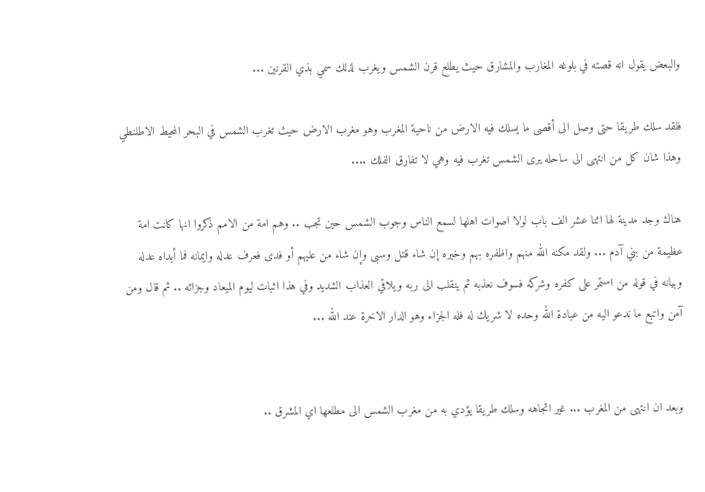والبعض يقول انه قصته في بلوغه المغارب والمشارق حيث يطلع قرن الشمس ويغرب لذلك سمي بذي القرنين ...

فلقد سلك طريقا حتى وصل الى أقصى ما يسلك فيه الارض من ناحية المغرب وهو مغرب الارض حيث تغرب الشمس في البحر المحيط الاطلنطي وهذا شان كل من انتهى الى ساحله يرى الشمس تغرب فيه وهي لا تفارق الفلك ....

هناك وجد مدينة لها اثنا عشر الف باب لولا اصوات اهلها لسمع الناس وجوب الشمس حين تجب .. وهم امة من الامم ذكروا انها كانت امة عظيمة من بني آدم ... ولقد مكنه الله منهم واظفره بهم وخيره إن شاء قتل وسبى وإن شاء من عليهم أو فدى فعرف عدله وايمانه فما أبداه عدله وبيانه في قوله من استمر على كفره وشركه فسوف نعذبه ثم ينقلب الى ربه ويلاقي العذاب الشديد وفي هذا اثبات ليوم الميعاد وجزائه .. ثم قال ومن آمن واتبع ما ندعو اليه من عبادة الله وحده لا شريك له فله الجزاء وهو الدار الاخرة عند الله ...


وبعد ان انتهى من المغرب ... غير اتجاهه وسلك طريقا يؤدي به من مغرب الشمس الى مطلعها اي المشرق ..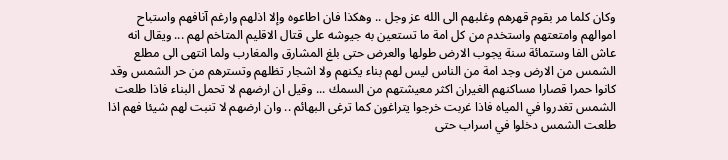وكان كلما مر بقوم قهرهم وغلبهم الى الله عز وجل .. وهكذا فان اطاعوه وإلا اذلهم وارغم آنافهم واستباح اموالهم وامتعتهم واستخدم من كل امة ما تستعين به جيوشه على قتال الاقليم المتاخم لهم ... ويقال انه عاش الفا وستمائة سنة يجوب الارض طولها والعرض حتى بلغ المشارق والمغارب ولما انتهى الى مطلع الشمس من الارض وجد امة من الناس ليس لهم بناء يكنهم ولا اشجار تظلهم وتسترهم من حر الشمس وقد كانوا حمرا قصارا مساكنهم الغيران اكثر معيشتهم من السمك ... وقيل ان ارضهم لا تحمل البناء فاذا طلعت الشمس تغدروا في المياه فاذا غربت خرجوا يتراغون كما ترغى البهائم .. وان ارضهم لا تنبت لهم شيئا فهم اذا طلعت الشمس دخلوا في اسراب حتى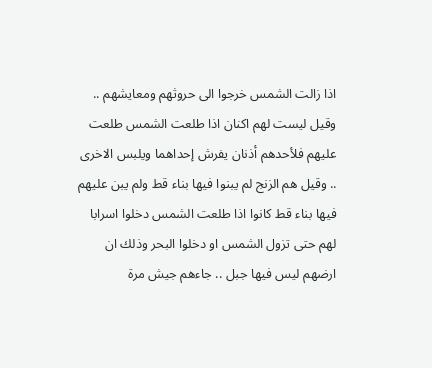اذا زالت الشمس خرجوا الى حروثهم ومعايشهم .. وقيل ليست لهم اكنان اذا طلعت الشمس طلعت عليهم فلأحدهم أذنان يفرش إحداهما ويلبس الاخرى .. وقيل هم الزنج لم يبنوا فيها بناء قط ولم يبن عليهم فيها بناء قط كانوا اذا طلعت الشمس دخلوا اسرابا لهم حتى تزول الشمس او دخلوا البحر وذلك ان ارضهم ليس فيها جبل .. جاءهم جيش مرة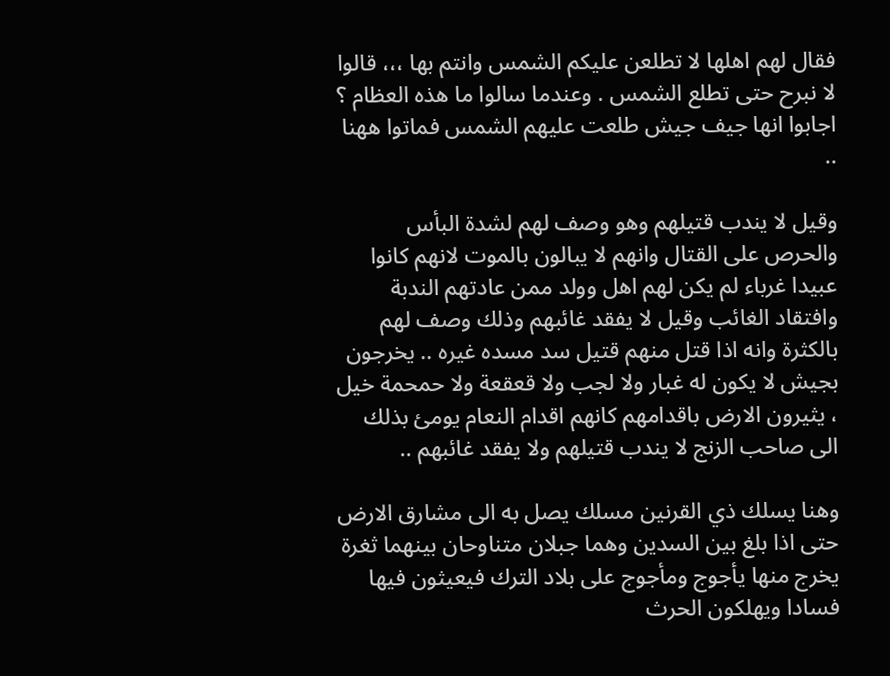فقال لهم اهلها لا تطلعن عليكم الشمس وانتم بها ،،، قالوا لا نبرح حتى تطلع الشمس . وعندما سالوا ما هذه العظام ؟ اجابوا انها جيف جيش طلعت عليهم الشمس فماتوا ههنا ..

وقيل لا يندب قتيلهم وهو وصف لهم لشدة البأس والحرص على القتال وانهم لا يبالون بالموت لانهم كانوا عبيدا غرباء لم يكن لهم اهل وولد ممن عادتهم الندبة وافتقاد الغائب وقيل لا يفقد غائبهم وذلك وصف لهم بالكثرة وانه اذا قتل منهم قتيل سد مسده غيره .. يخرجون بجيش لا يكون له غبار ولا لجب ولا قعقعة ولا حمحمة خيل ، يثيرون الارض باقدامهم كانهم اقدام النعام يومئ بذلك الى صاحب الزنج لا يندب قتيلهم ولا يفقد غائبهم ..

وهنا يسلك ذي القرنين مسلك يصل به الى مشارق الارض حتى اذا بلغ بين السدين وهما جبلان متناوحان بينهما ثغرة يخرج منها يأجوج ومأجوج على بلاد الترك فيعيثون فيها فسادا ويهلكون الحرث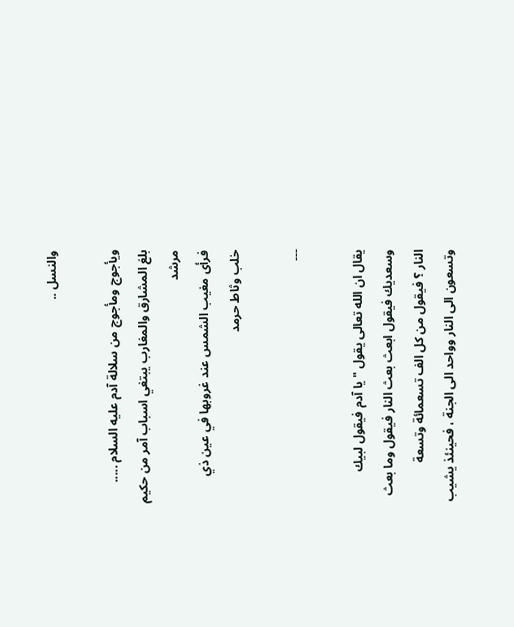والنسل ..

ويأجوج ومأجوج من سلالة آدم عليه السلام .....
بلغ المشارق والمغارب يبتغي اسباب آمر من حكيم مرشد
فرأى مغيب الشمس عند غروبها في عين ذي خلب وثاط حرمد

---

يقال ان الله تعالى يقول " يا آدم فيقول لبيك وسعديك فيقول ابعث بعث النار فيقول وما بعث النار ؟ فيقول من كل الف تسعمائة وتسعة وتسعون الى النار وواحد الى الجنة ، فحينئذ يشيب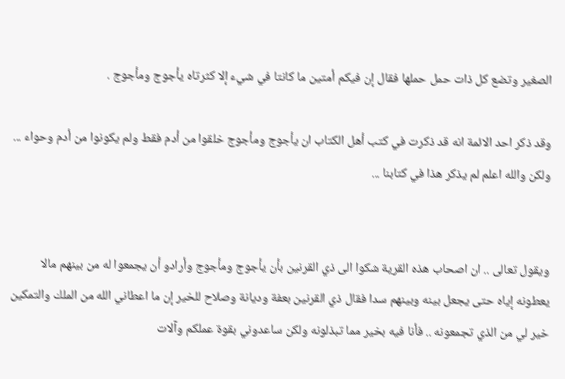الصغير وتضع كل ذات حمل حملها فقال إن فيكم أمتين ما كانتا في شيء إلا كثرتاه يأجوج ومأجوج .

وقد ذكر احد الائمة انه قد ذكرت في كتب أهل الكتاب ان يأجوج ومأجوج خلقوا من أدم فقط ولم يكونوا من أدم وحواء ... ولكن والله اعلم لم يذكر هذا في كتابنا ...


ويقول تعالى .. ان اصحاب هذه القرية شكوا الى ذي القرنين بأن يأجوج ومأجوج وأرادو أن يجمعوا له من بينهم مالا يعطونه إياه حتى يجعل بينه وبينهم سدا فقال ذي القرنين بعفة وديانة وصلاح للخير إن ما اعطاني الله من الملك والتمكين خير لي من الذي تجمعونه .. فأنا فيه بخير مما تبذلونه ولكن ساعدوني بقوة عملكم وآلات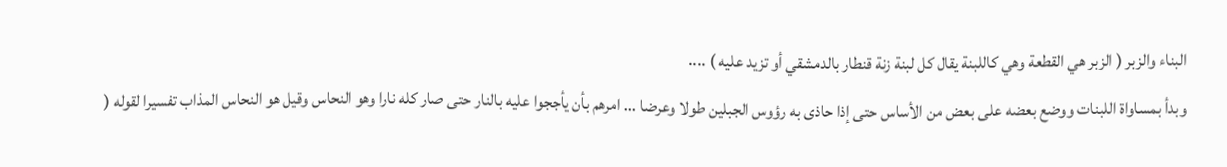البناء والزبر ( الزبر هي القطعة وهي كاللبنة يقال كل لبنة زنة قنطار بالدمشقي أو تزيد عليه ) ....
وبدأ بمساواة اللبنات ووضع بعضه على بعض من الأساس حتى إذا حاذى به رؤوس الجبلين طولا وعرضا ... امرهم بأن يأججوا عليه بالنار حتى صار كله نارا وهو النحاس وقيل هو النحاس المذاب تفسيرا لقوله (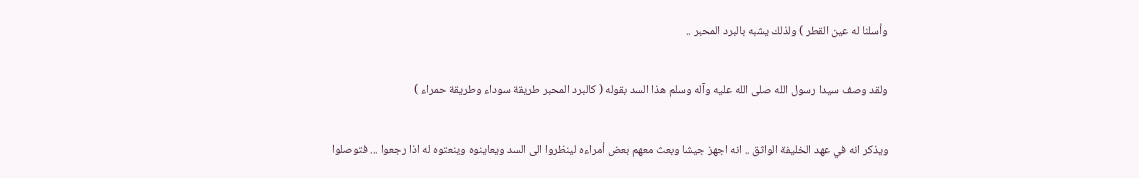وأسلنا له عين القطر ) ولذلك يشبه بالبرد المحبر ..

ولقد وصف سيدا رسول الله صلى الله عليه وآله وسلم هذا السد بقوله ( كالبرد المحبر طريقة سوداء وطريقة حمراء )

ويذكر انه في عهد الخليفة الواثق .. انه اجهز جيشا وبعث معهم بعض أمراءه لينظروا الى السد ويعاينوه وينعتوه له اذا رجعوا ... فتوصلوا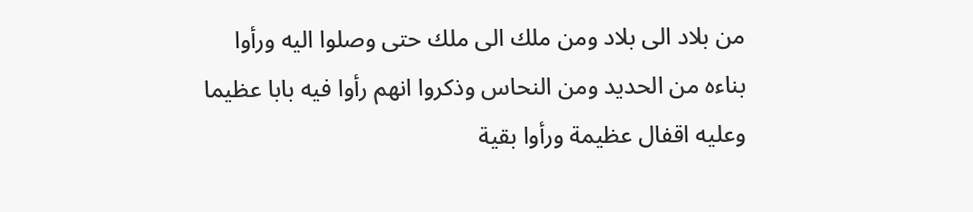من بلاد الى بلاد ومن ملك الى ملك حتى وصلوا اليه ورأوا بناءه من الحديد ومن النحاس وذكروا انهم رأوا فيه بابا عظيما وعليه اقفال عظيمة ورأوا بقية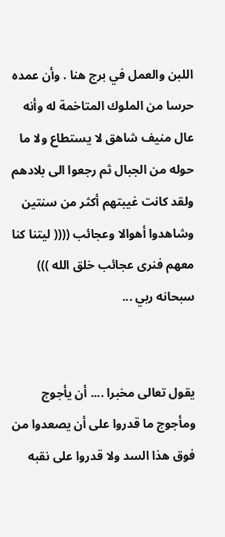اللبن والعمل في برج هنا . وأن عمده حرسا من الملوك المتاخمة له وأنه عال منيف شاهق لا يستطاع ولا ما حوله من الجبال ثم رجعوا الى بلادهم ولقد كانت غيبتهم أكثر من سنتين وشاهدوا أهوالا وعجائب (((( ليتنا كنا معهم فنرى عجائب خلق الله ))) سبحانه ربي ...


يقول تعالى مخبرا .... أن يأجوج ومأجوج ما قدروا على أن يصعدوا من فوق هذا السد ولا قدروا على نقبه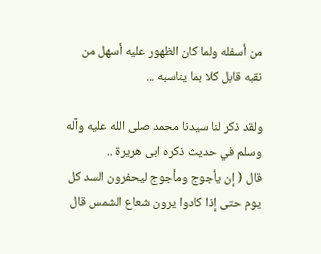من أسفله ولما كان الظهور عليه أسهل من نقبه قابل كلا بما يناسبه ...

ولقد ذكر لنا سيدنا محمد صلى الله عليه وآله وسلم في حديث ذكره ابى هريرة ..
قال ( إن يأجوج ومأجوج ليحفرون السد كل يوم حتى إذا كادوا يرون شعاع الشمس قال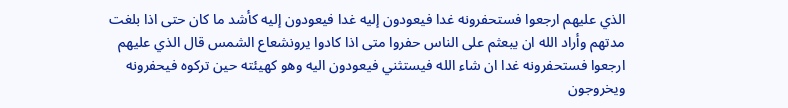الذي عليهم ارجعوا فستحفرونه غدا فيعودون إليه غدا فيعودون إليه كأشد ما كان حتى اذا بلغت مدتهم وأراد الله ان يبعثم على الناس حفروا متى اذا كادوا يرونشعاع الشمس قال الذي عليهم ارجعوا فستحفرونه غدا ان شاء الله فيستثني فيعودون اليه وهو كهيئته حين تركوه فيحفرونه ويخروجون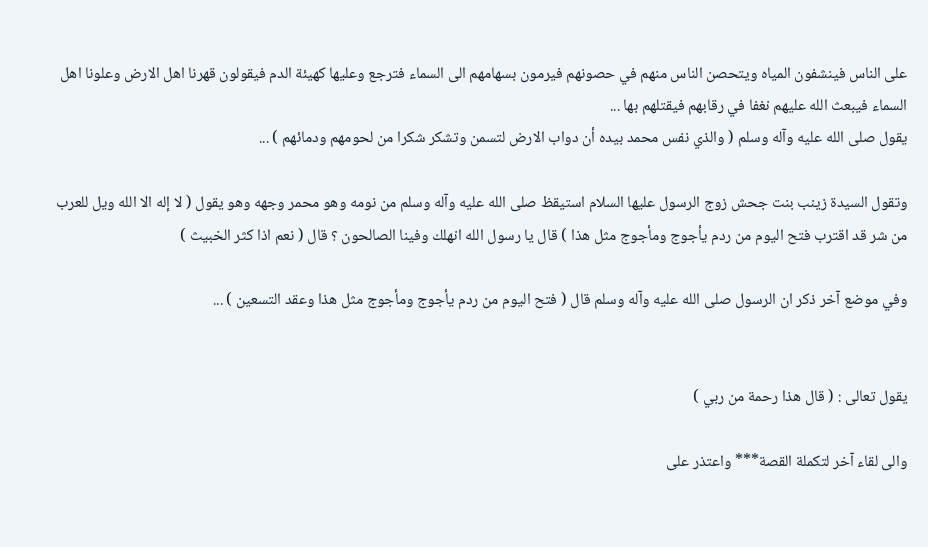على الناس فينشفون المياه ويتحصن الناس منهم في حصونهم فيرمون بسهامهم الى السماء فترجع وعليها كهيئة الدم فيقولون قهرنا اهل الارض وعلونا اهل السماء فيبعث الله عليهم نغفا في رقابهم فيقتلهم بها ...
يقول صلى الله عليه وآله وسلم ( والذي نفس محمد بيده أن دواب الارض لتسمن وتشكر شكرا من لحومهم ودمائهم ) ...

وتقول السيدة زينب بنت جحش زوج الرسول عليها السلام استيقظ صلى الله عليه وآله وسلم من نومه وهو محمر وجهه وهو يقول ( لا إله الا الله ويل للعرب من شر قد اقترب فتح اليوم من ردم يأجوج ومأجوج مثل هذا ) قال يا رسول الله انهلك وفينا الصالحون ؟ قال ( نعم اذا كثر الخبيث )

وفي موضع آخر ذكر ان الرسول صلى الله عليه وآله وسلم قال ( فتح اليوم من ردم يأجوج ومأجوج مثل هذا وعقد التسعين ) ...


يقول تعالى : ( قال هذا رحمة من ربي )

والى لقاء آخر لتكملة القصة*** واعتذر على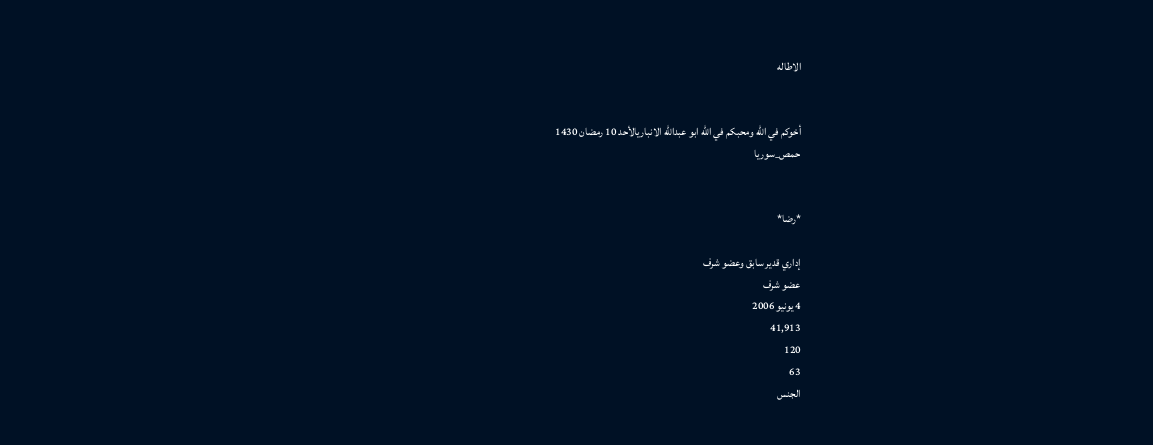الاطاله


أخوكم في الله ومحبكم في الله ابو عبدالله الانباريالأحد 10 رمضان 1430
حمص_سوريا


*رضا*

إداري قدير سابق وعضو شرف
عضو شرف
4 يونيو 2006
41,913
120
63
الجنس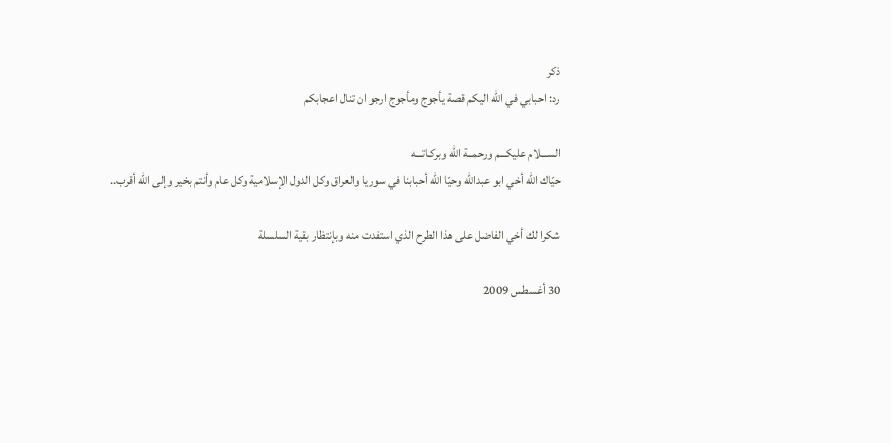ذكر
رد: احبابي في الله اليكم قصة يأجوج ومأجوج ارجو ان تنال اعجابكم

الســـلام عليكـــم ورحمــة الله وبركـاتـــه
حيّاك الله أخي ابو عبدالله وحيّا الله أحبابنا في سوريا والعراق وكل الدول الإسلامية وكل عام وأنتم بخير وإلى الله أقرب..

شكرا لك أخي الفاضل على هذا الطرح الذي استفدت منه وبإنتظار بقية السلسلة

30 أغسطس 2009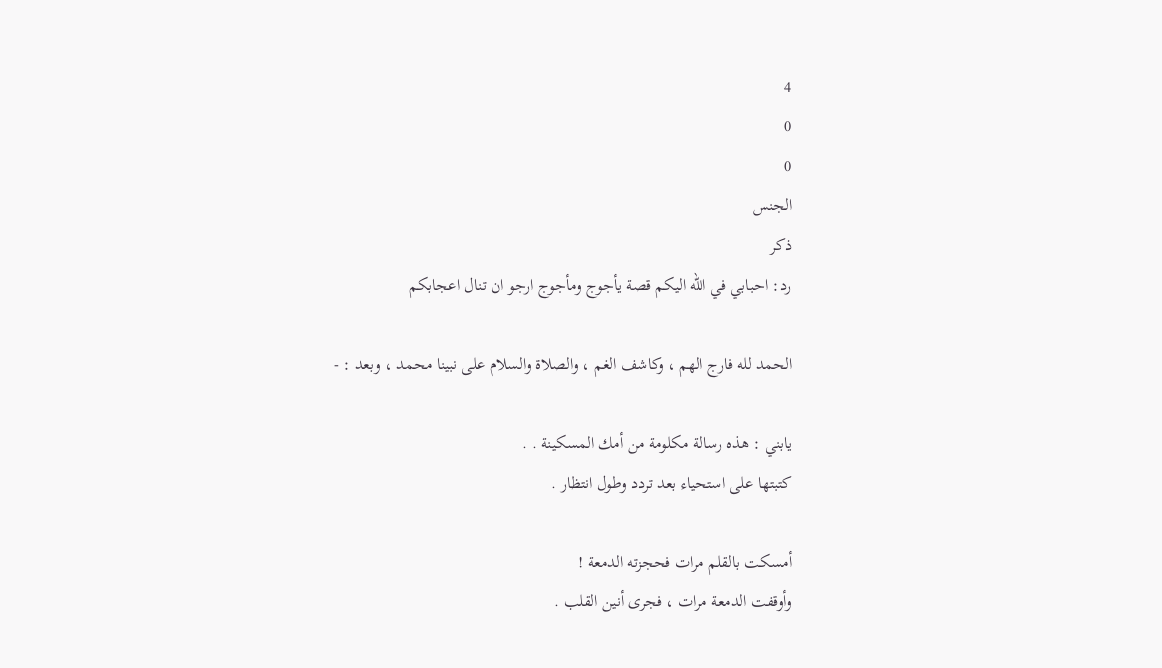4
0
0
الجنس
ذكر
رد: احبابي في الله اليكم قصة يأجوج ومأجوج ارجو ان تنال اعجابكم

الحمد لله فارج الهم ، وكاشف الغم ، والصلاة والسلام على نبينا محمد ، وبعد : -

يابني : هذه رسالة مكلومة من أمك المسكينة . .
كتبتها على استحياء بعد تردد وطول انتظار .

أمسكت بالقلم مرات فحجزته الدمعة !
وأوقفت الدمعة مرات ، فجرى أنين القلب .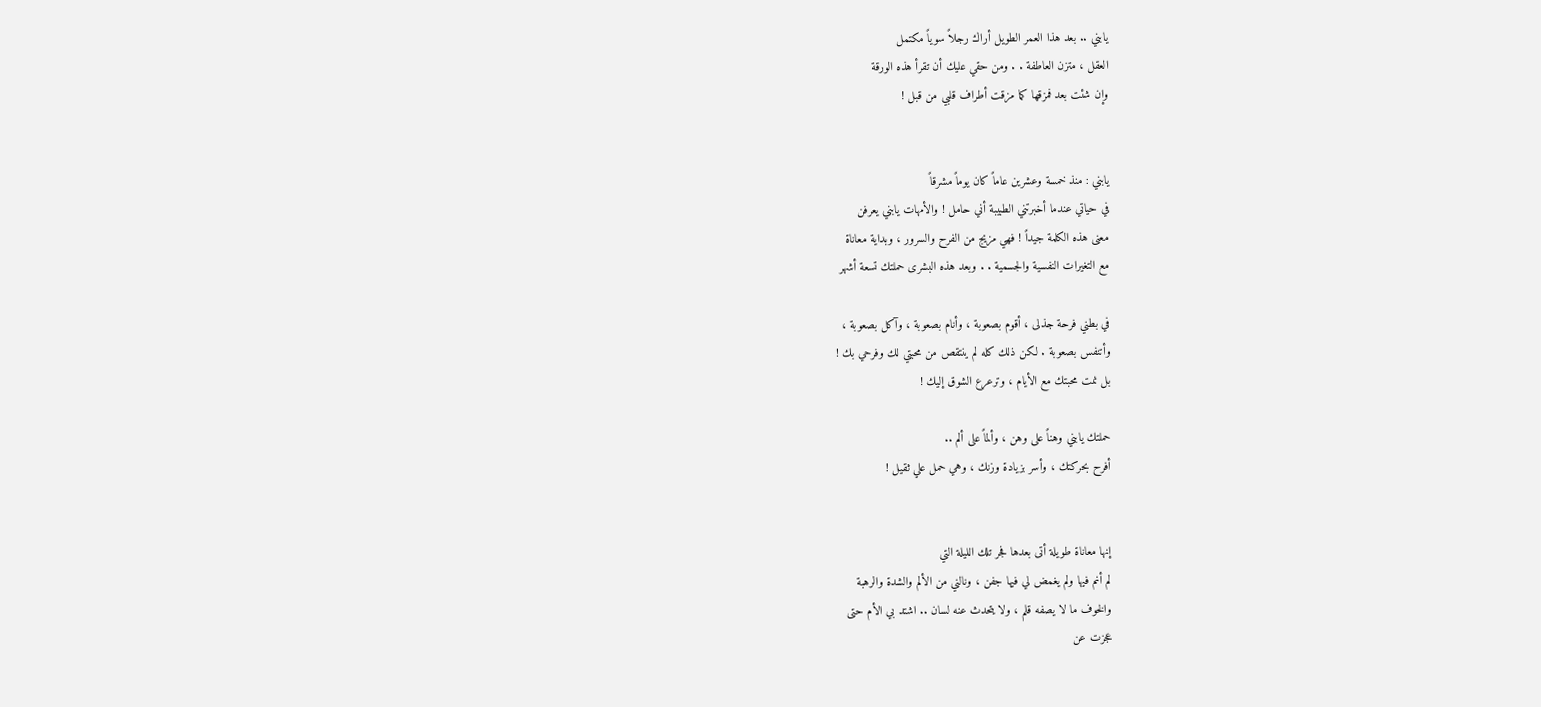يابني .. بعد هذا العمر الطويل أراك رجلاً سوياً مكتمل
العقل ، متزن العاطفة . . ومن حقي عليك أن تقرأ هذه الورقة
وإن شئت بعد فمزقها كما مزقت أطراف قلبي من قبل !


يابني : منذ خمسة وعشرين عاماً كان يوماً مشرقاً
في حياتي عندما أخبرتني الطبيبة أني حامل ! والأمهات يابني يعرفن
معنى هذه الكلمة جيداً ! فهي مزيج من الفرح والسرور ، وبداية معاناة
مع التغيرات النفسية والجسمية . . وبعد هذه البشرى حملتك تسعة أشهر

في بطني فرحة جذلى ، أقوم بصعوبة ، وأنام بصعوبة ، وآكل بصعوبة ،
وأتنفس بصعوبة . لكن ذلك كله لم ينتقص من محبتي لك وفرحي بك !
بل نمت محبتك مع الأيام ، وترعرع الشوق إليك !

حملتك يابني وهناً على وهن ، وألماً على ألم ..
أفرح بحركتك ، وأسر بزيادة وزنك ، وهي حمل علي ثقيل !


إنها معاناة طويلة أتى بعدها فجر تلك الليلة التي
لم أنم فيها ولم يغمض لي فيها جفن ، ونالني من الألم والشدة والرهبة
والخوف ما لا يصفه قلم ، ولا يتحدث عنه لسان .. اشتد بي الأم حتى
عجزت عن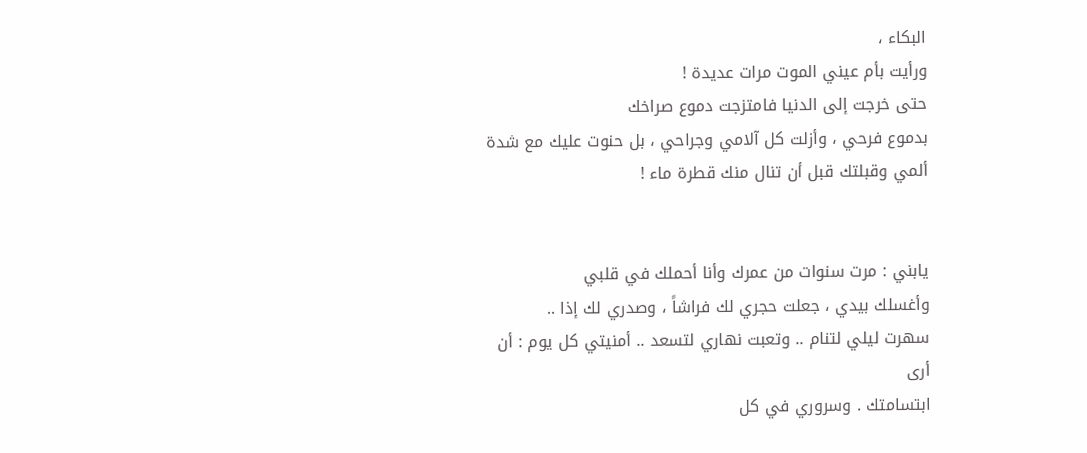البكاء ،
ورأيت بأم عيني الموت مرات عديدة !
حتى خرجت إلى الدنيا فامتزجت دموع صراخك
بدموع فرحي ، وأزلت كل آلامي وجراحي ، بل حنوت عليك مع شدة
ألمي وقبلتك قبل أن تنال منك قطرة ماء !


يابني : مرت سنوات من عمرك وأنا أحملك في قلبي
وأغسلك بيدي ، جعلت حجري لك فراشاً ، وصدري لك إذا ..
سهرت ليلي لتنام .. وتعبت نهاري لتسعد .. أمنيتي كل يوم : أن أرى
ابتسامتك . وسروري في كل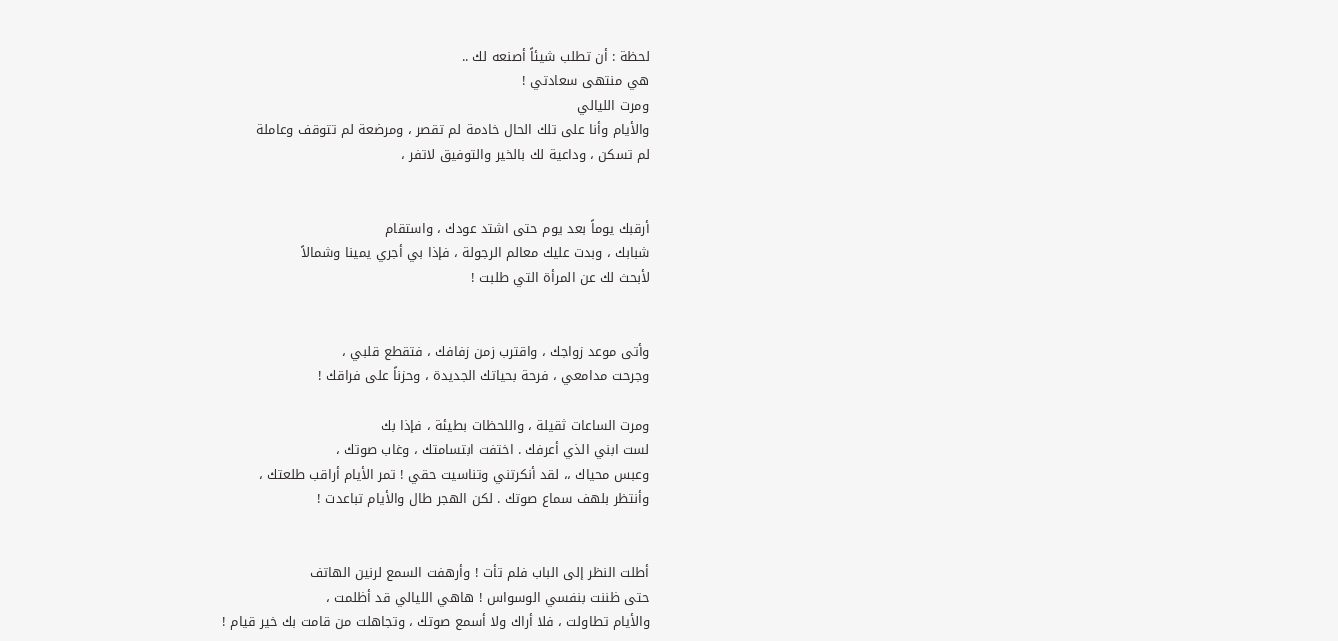لحظة : أن تطلب شيئاً أصنعه لك ..
هي منتهى سعادتي !
ومرت الليالي
والأيام وأنا على تلك الحال خادمة لم تقصر ، ومرضعة لم تتوقف وعاملة
لم تسكن ، وداعية لك بالخير والتوفيق لاتفر ،


أرقبك يوماً بعد يوم حتى اشتد عودك ، واستقام
شبابك ، وبدت عليك معالم الرجولة ، فإذا بي أجري يمينا وشمالاً
لأبحث لك عن المرأة التي طلبت !


وأتى موعد زواجك ، واقترب زمن زفافك ، فتقطع قلبي ،
وجرحت مدامعي ، فرحة بحياتك الجديدة ، وحزناً على فراقك !

ومرت الساعات ثقيلة ، واللحظات بطيئة ، فإذا بك
لست ابني الذي أعرفك . اختفت ابتسامتك ، وغاب صوتك ،
وعبس محياك ،، لقد أنكرتني وتناسيت حقي ! تمر الأيام أراقب طلعتك ،
وأنتظر بلهف سماع صوتك . لكن الهجر طال والأيام تباعدت !


أطلت النظر إلى الباب فلم تأت ! وأرهفت السمع لرنين الهاتف
حتى ظننت بنفسي الوسواس ! هاهي الليالي قد أظلمت ،
والأيام تطاولت ، فلا أراك ولا أسمع صوتك ، وتجاهلت من قامت بك خير قيام !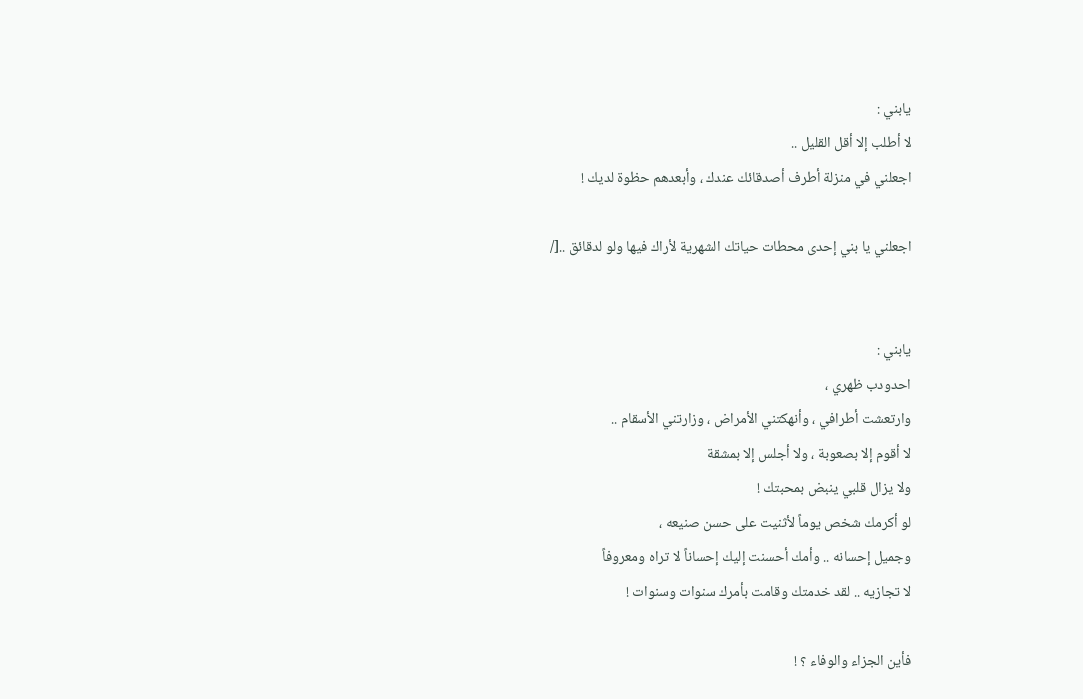يابني :
لا أطلب إلا أقل القليل ..
اجعلني في منزلة أطرف أصدقائك عندك ، وأبعدهم حظوة لديك !

اجعلني يا بني إحدى محطات حياتك الشهرية لأراك فيها ولو لدقائق ..[/


يابني :
احدودب ظهري ،
وارتعشت أطرافي ، وأنهكتني الأمراض ، وزارتني الأسقام ..
لا أقوم إلا بصعوبة ، ولا أجلس إلا بمشقة
ولا يزال قلبي ينبض بمحبتك !
لو أكرمك شخص يوماً لأثنيت على حسن صنيعه ،
وجميل إحسانه .. وأمك أحسنت إليك إحساناً لا تراه ومعروفاً
لا تجازيه .. لقد خدمتك وقامت بأمرك سنوات وسنوات !

فأين الجزاء والوفاء ؟ !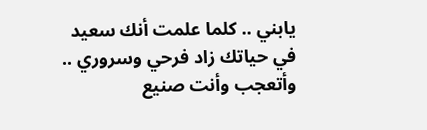يابني .. كلما علمت أنك سعيد في حياتك زاد فرحي وسروري .. وأتعجب وأنت صنيع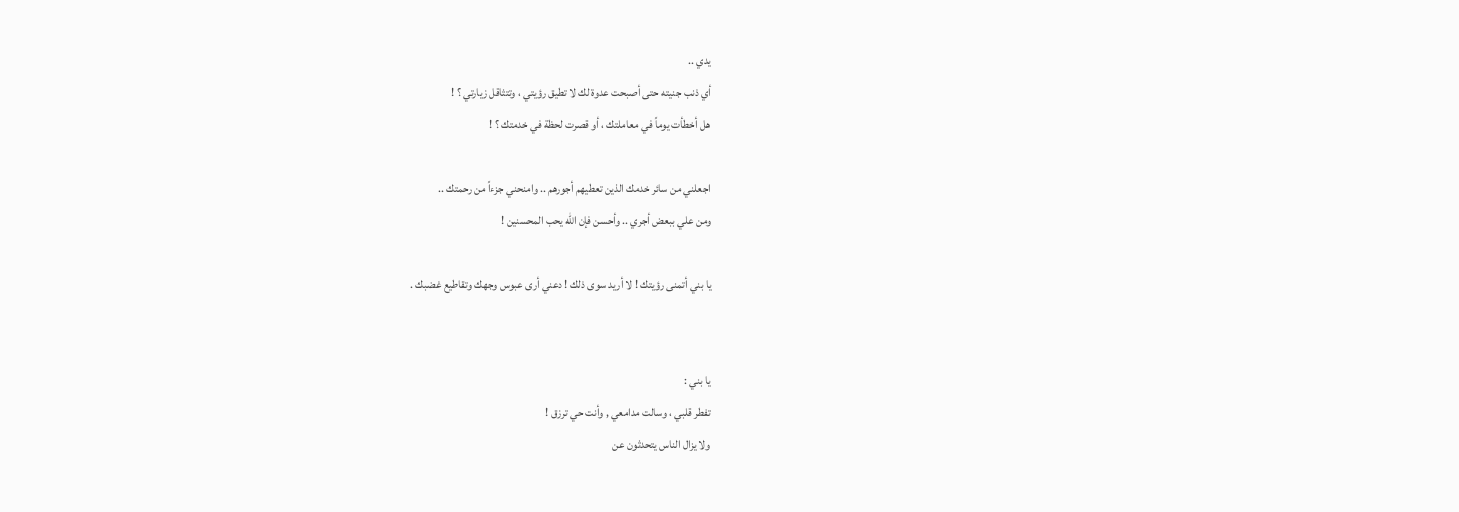يدي ..
أي ذنب جنيته حتى أصبحت عدوة لك لا تطيق رؤيتي ، وتتثاقل زيارتي ؟ !
هل أخطأت يوماً في معاملتك ، أو قصرت لحظة في خدمتك ؟ !

اجعلني من سائر خدمك الذين تعطيهم أجورهم .. وامنحني جزءاً من رحمتك ..
ومن علي ببعض أجري .. وأحسن فإن الله يحب المحسنين !

يا بني أتمنى رؤيتك ! لا أريد سوى ذلك ! دعني أرى عبوس وجهك وتقاطيع غضبك .


يا بني :
تفطر قلبي ، وسالت مدامعي , وأنت حي ترزق !
ولا يزال الناس يتحدثون عن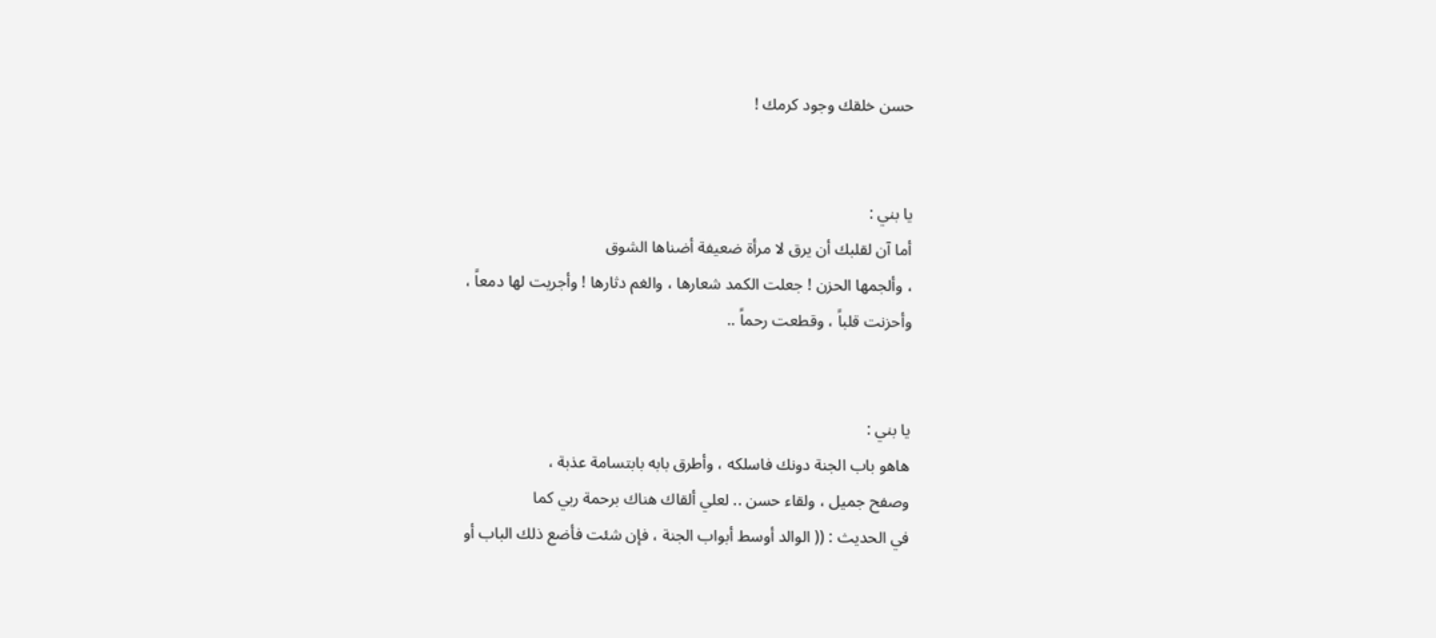حسن خلقك وجود كرمك !


يا بني :
أما آن لقلبك أن يرق لا مرأة ضعيفة أضناها الشوق
، وألجمها الحزن ! جعلت الكمد شعارها ، والغم دثارها ! وأجريت لها دمعاً ،
وأحزنت قلباً ، وقطعت رحماً ..


يا بني :
هاهو باب الجنة دونك فاسلكه ، وأطرق بابه بابتسامة عذبة ،
وصفح جميل ، ولقاء حسن .. لعلي ألقاك هناك برحمة ربي كما
في الحديث : (( الوالد أوسط أبواب الجنة ، فإن شئت فأضع ذلك الباب أو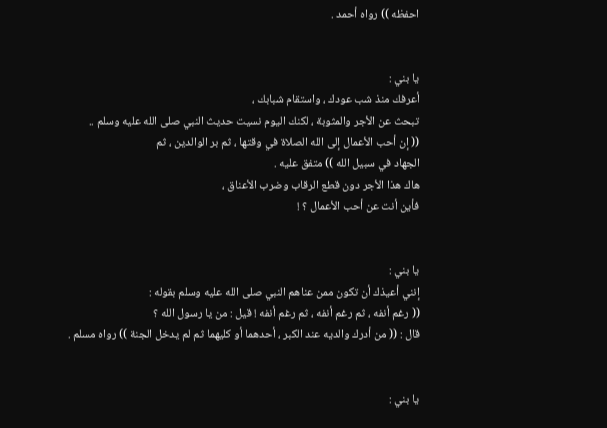احفظه )) رواه أحمد .


يا بني :
أعرفك منذ شب عودك ، واستقام شبابك ،
تبحث عن الأجر والمثوبة ، لكنك اليوم نسيت حديث النبي صلى الله عليه وسلم ..
(( إن أحب الأعمال إلى الله الصلاة في وقتها ، ثم بر الوالدين ، ثم
الجهاد في سبيل الله )) متفق عليه .
هاك هذا الأجر دون قطع الرقاب وضرب الأعناق ،
فأين أنت عن أحب الأعمال ؟ !


يا بني :
إنني أعيذك أن تكون ممن عناهم النبي صلى الله عليه وسلم بقوله :
(( رغم أنفه ، ثم رغم أنفه ، ثم رغم أنفه ! قيل : من يا رسول الله ؟
قال : (( من أدرك والديه عند الكبر ، أحدهما أو كليهما ثم لم يدخل الجنة )) رواه مسلم .


يا بني :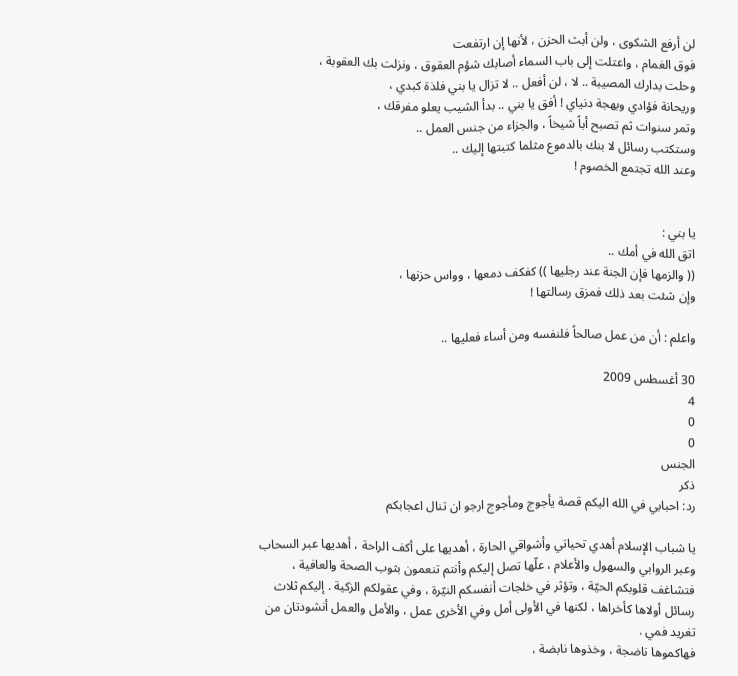لن أرفع الشكوى ، ولن أبث الحزن ، لأنها إن ارتفعت
فوق الغمام ، واعتلت إلى باب السماء أصابك شؤم العقوق ، ونزلت بك العقوبة ،
وحلت بدارك المصيبة .. لا ، لن أفعل .. لا تزال يا بني فلذة كبدي ،
وريحانة فؤادي وبهجة دنياي ! أفق يا بني .. بدأ الشيب يعلو مفرقك ،
وتمر سنوات ثم تصبح أباً شيخاً ، والجزاء من جنس العمل ..
وستكتب رسائل لا بنك بالدموع مثلما كتبتها إليك ..
وعند الله تجتمع الخصوم !


يا بني :
اتق الله في أمك ..
(( والزمها فإن الجنة عند رجليها )) كفكف دمعها ، وواس حزنها ،
وإن شئت بعد ذلك فمزق رسالتها !

واعلم : أن من عمل صالحاً فلنفسه ومن أساء فعليها ..

30 أغسطس 2009
4
0
0
الجنس
ذكر
رد: احبابي في الله اليكم قصة يأجوج ومأجوج ارجو ان تنال اعجابكم

يا شباب الإسلام أهدي تحياتي وأشواقي الحارة ، أهديها على أكف الراحة ، أهديها عبر السحاب وعبر الروابي والسهول والأعلام ، علّها تصل إليكم وأنتم تنعمون بثوب الصحة والعافية ، فتشاغف قلوبكم الحيّة ، وتؤثر في خلجات أنفسكم النيّرة ، وفي عقولكم الزكية . إليكم ثلاث رسائل أولاها كأخراها ، لكنها في الأولى أمل وفي الأخرى عمل ، والأمل والعمل أنشودتان من تغريد فمي .
فهاكموها ناضجة ، وخذوها نابضة ،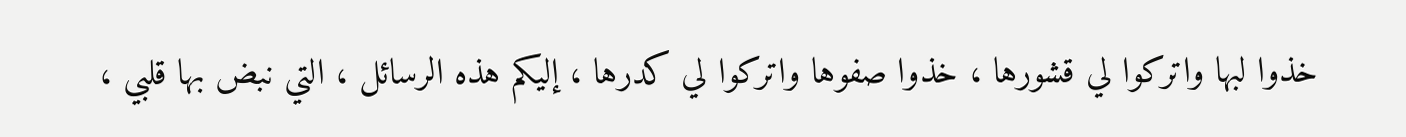خذوا لبها واتركوا لي قشورها ، خذوا صفوها واتركوا لي كدرها ، إليكم هذه الرسائل ، التي نبض بها قلبي ،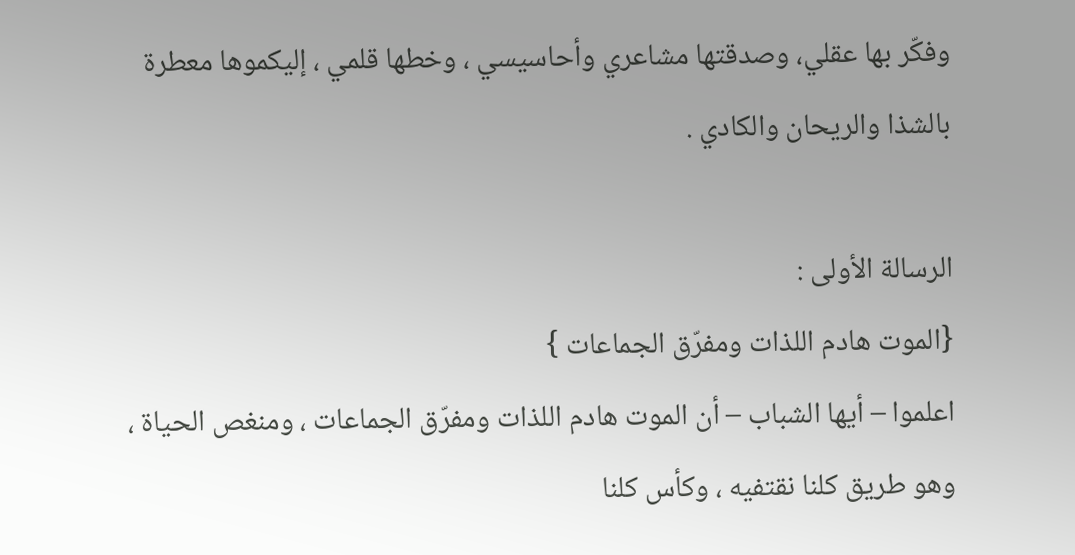وفكّر بها عقلي، وصدقتها مشاعري وأحاسيسي ، وخطها قلمي ، إليكموها معطرة بالشذا والريحان والكادي .

الرسالة الأولى :
{الموت هادم اللذات ومفرّق الجماعات }
اعلموا – أيها الشباب – أن الموت هادم اللذات ومفرّق الجماعات ، ومنغص الحياة ، وهو طريق كلنا نقتفيه ، وكأس كلنا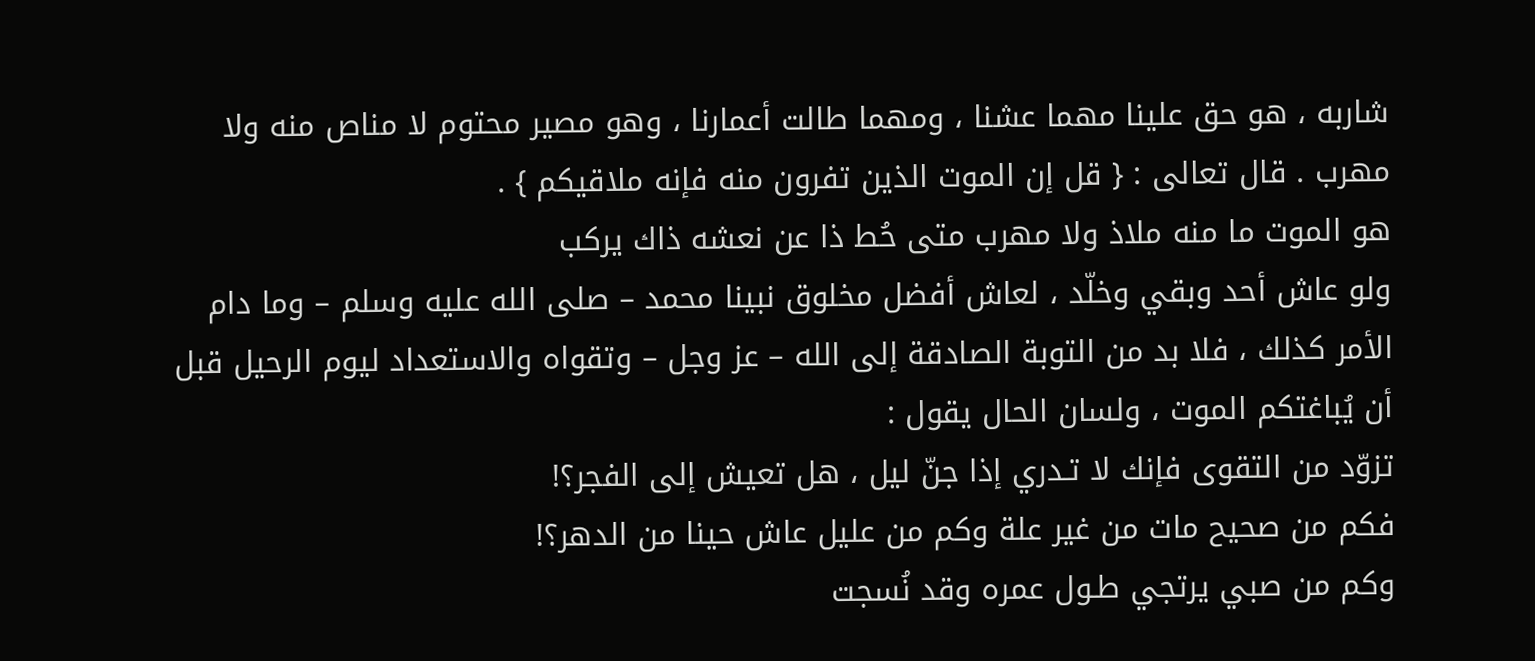شاربه ، هو حق علينا مهما عشنا ، ومهما طالت أعمارنا ، وهو مصير محتوم لا مناص منه ولا مهرب . قال تعالى : { قل إن الموت الذين تفرون منه فإنه ملاقيكم } .
هو الموت ما منه ملاذ ولا مهرب متى حُط ذا عن نعشه ذاك يركب
ولو عاش أحد وبقي وخلّد ، لعاش أفضل مخلوق نبينا محمد – صلى الله عليه وسلم – وما دام الأمر كذلك ، فلا بد من التوبة الصادقة إلى الله – عز وجل – وتقواه والاستعداد ليوم الرحيل قبل أن يُباغتكم الموت ، ولسان الحال يقول :
تزوّد من التقوى فإنك لا تـدري إذا جنّ ليل ، هل تعيش إلى الفجر؟!
فكم من صحيح مات من غير علة وكم من عليل عاش حينا من الدهر؟!
وكم من صبي يرتجي طـول عمره وقد نُسجت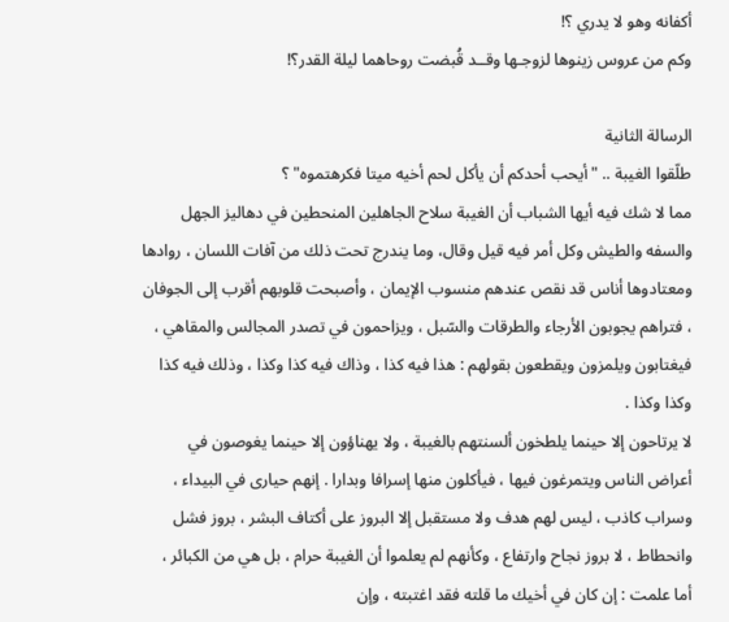أكفانه وهو لا يدري ؟!
وكم من عروس زينوها لزوجـها وقــد قُبضت روحاهما ليلة القدر؟!

الرسالة الثانية
طلّقوا الغيبة .. "أيحب أحدكم أن يأكل لحم أخيه ميتا فكرهتموه" ؟
مما لا شك فيه أيها الشباب أن الغيبة سلاح الجاهلين المنحطين في دهاليز الجهل والسفه والطيش وكل أمر فيه قيل وقال، وما يندرج تحت ذلك من آفات اللسان ، روادها ومعتادوها أناس قد نقص عندهم منسوب الإيمان ، وأصبحت قلوبهم أقرب إلى الجوفان ، فتراهم يجوبون الأرجاء والطرقات والسّبل ، ويزاحمون في تصدر المجالس والمقاهي ، فيغتابون ويلمزون ويقطعون بقولهم : هذا فيه كذا ، وذاك فيه كذا وكذا ، وذلك فيه كذا وكذا وكذا .
لا يرتاحون إلا حينما يلطخون ألسنتهم بالغيبة ، ولا يهناؤون إلا حينما يغوصون في أعراض الناس ويتمرغون فيها ، فيأكلون منها إسرافا وبدارا . إنهم حيارى في البيداء ، وسراب كاذب ، ليس لهم هدف ولا مستقبل إلا البروز على أكتاف البشر ، بروز فشل وانحطاط ، لا بروز نجاح وارتفاع ، وكأنهم لم يعلموا أن الغيبة حرام ، بل هي من الكبائر ، أما علمت : إن كان في أخيك ما قلته فقد اغتبته ، وإن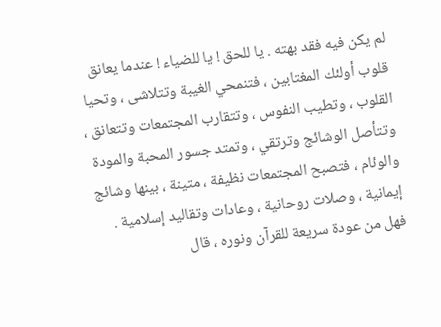لم يكن فيه فقد بهته . يا للحق ! يا للضياء ! عندما يعانق قلوب أولئك المغتابين ، فتنمحي الغيبة وتتلاشى ، وتحيا القلوب ، وتطيب النفوس ، وتتقارب المجتمعات وتتعانق ، وتتأصل الوشائج وترتقي ، وتمتد جسور المحبة والمودة والوئام ، فتصبح المجتمعات نظيفة ، متينة ، بينها وشائج إيمانية ، وصلات روحانية ، وعادات وتقاليد إسلامية .
فهل من عودة سريعة للقرآن ونوره ، قال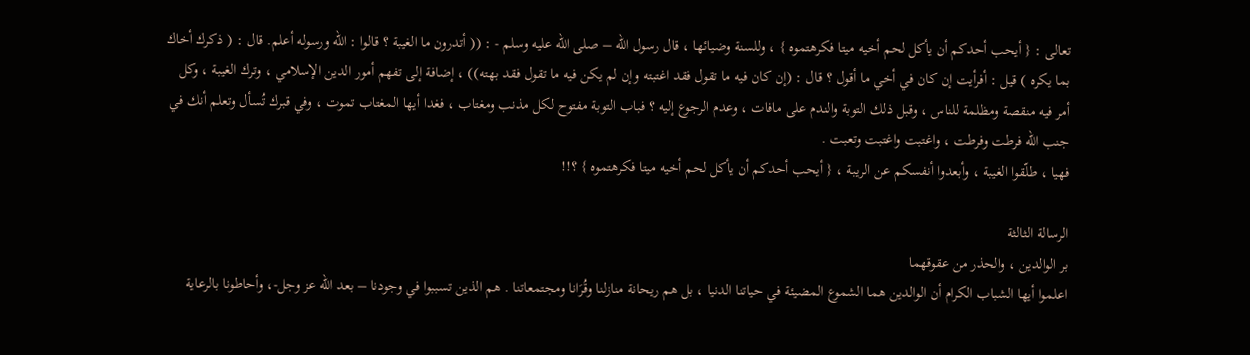تعالى : { أيحب أحدكم أن يأكل لحم أخيه ميتا فكرهتموه } ، وللسنة وضيائها ، قال رسول الله – صلى الله عليه وسلم - : (( أتدرون ما الغيبة ؟ قالوا : الله ورسوله أعلم. قال : ( ذكرك أخاك بما يكره ) قيل : أفرأيت إن كان في أخي ما أقول ؟ قال : (إن كان فيه ما تقول فقد اغتبته وإن لم يكن فيه ما تقول فقد بهته)) ، إضافة إلى تفهم أمور الدين الإسلامي ، وترك الغيبة ، وكل أمر فيه منقصة ومظلمة للناس ، وقبل ذلك التوبة والندم على مافات ، وعدم الرجوع إليه ؟ فباب التوبة مفتوح لكل مذنب ومغتاب ، فغدا أيها المغتاب تموت ، وفي قبرك تُسأل وتعلم أنك في جنب الله فرطت وفرطت ، واغتبت واغتبت وتعبت .
فهيا ، طلّقوا الغيبة ، وأبعدوا أنفسكم عن الريبة ، { أيحب أحدكم أن يأكل لحم أخيه ميتا فكرهتموه } ؟!!

الرسالة الثالثة
بر الوالدين ، والحذر من عقوقهما
اعلموا أيها الشباب الكرام أن الوالدين هما الشموع المضيئة في حياتنا الدنيا ، بل هم ريحانة منازلنا وقُرَانا ومجتمعاتنا . هم الذين تسببوا في وجودنا – بعد الله عز وجل-، وأحاطونا بالرعاية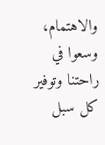والاهتمام، وسعوا في راحتنا وتوفير كل سبل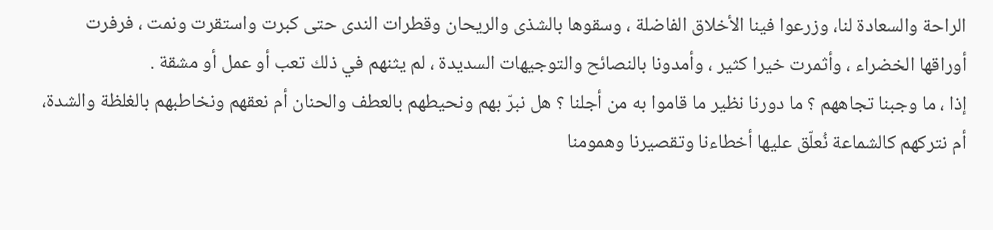الراحة والسعادة لنا، وزرعوا فينا الأخلاق الفاضلة ، وسقوها بالشذى والريحان وقطرات الندى حتى كبرت واستقرت ونمت ، فرفرت أوراقها الخضراء ، وأثمرت خيرا كثير ، وأمدونا بالنصائح والتوجيهات السديدة ، لم يثنهم في ذلك تعب أو عمل أو مشقة .
إذا ، ما وجبنا تجاههم ؟ ما دورنا نظير ما قاموا به من أجلنا ؟ هل نبرّ بهم ونحيطهم بالعطف والحنان أم نعقهم ونخاطبهم بالغلظة والشدة، أم نتركهم كالشماعة نُعلّق عليها أخطاءنا وتقصيرنا وهمومنا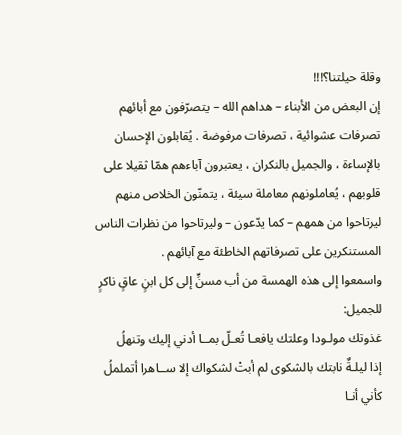وقلة حيلتنا؟!!!
إن البعض من الأبناء – هداهم الله – يتصرّفون مع أبائهم تصرفات عشوائية ، تصرفات مرفوضة . يُقابلون الإحسان بالإساءة ، والجميل بالنكران ، يعتبرون آباءهم همّا ثقيلا على قلوبهم ، يُعاملونهم معاملة سيئة ، يتمنّون الخلاص منهم ليرتاحوا من همهم – كما يدّعون – وليرتاحوا من نظرات الناس المستنكرين على تصرفاتهم الخاطئة مع آبائهم .
واسمعوا إلى هذه الهمسة من أب مسنٍّ إلى كل ابنٍ عاقٍ ناكرٍ للجميل:
غذوتك مولـودا وعلتك يافعـا تُعـلّ بمــا أدني إليك وتنهلُ
إذا ليلـةٌ نابتك بالشكوى لم أبتْ لشكواك إلا ســاهرا أتململُ
كأني أنـا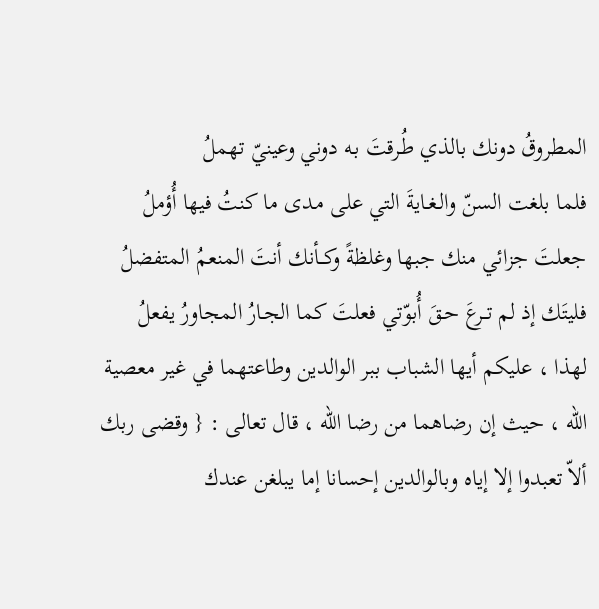المطروقُ دونك بالذي طُـرقتَ بـه دوني وعينيّ تهملُ
فلما بلغت السنّ والـغـايةَ التي على مـدى ما كنتُ فيها أُؤملُ
جعلتَ جزائي منك جبها وغلظةً وكــأنك أنتَ المنعمُ المتفضلُ
فليتَك إذ لم تــرعَ حـقَ أُبوّتي فعلتَ كما الجـارُ المجاورُ يفعلُ
لهذا ، عليكم أيها الشباب ببر الوالدين وطاعتهما في غير معصية الله ، حيث إن رضاهما من رضا الله ، قال تعالى : { وقضى ربك ألاّ تعبدوا إلا إياه وبالوالدين إحسانا إما يبلغن عندك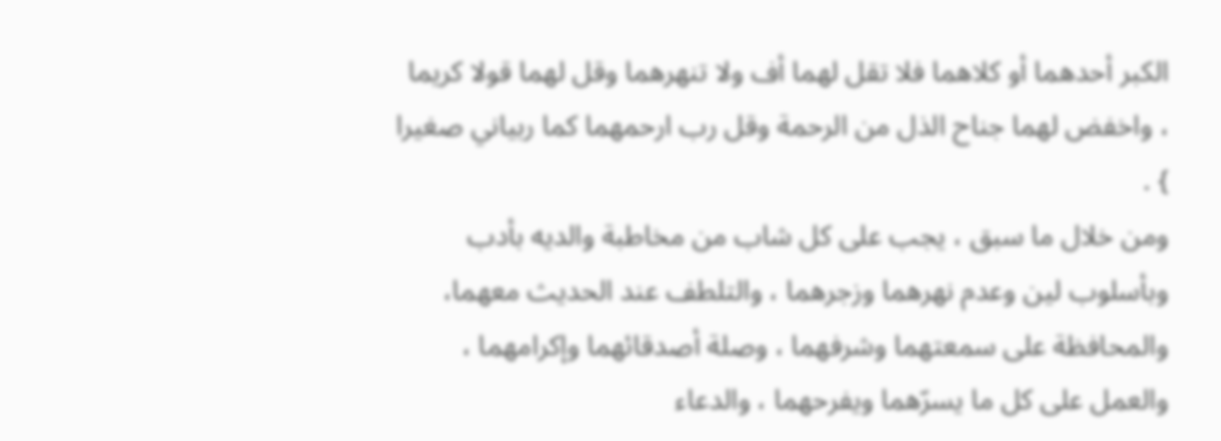الكبر أحدهما أو كلاهما فلا تقل لهما أف ولا تنهرهما وقل لهما قولا كريما ، واخفض لهما جناح الذل من الرحمة وقل رب ارحمهما كما ربياني صغيرا } .
ومن خلال ما سبق ، يجب على كل شاب من مخاطبة والديه بأدب وبأسلوب لين وعدم نهرهما وزجرهما ، والتلطف عند الحديث معهما، والمحافظة على سمعتهما وشرفهما ، وصلة أصدقائهما وإكرامهما ، والعمل على كل ما يسرّهما ويفرحهما ، والدعاء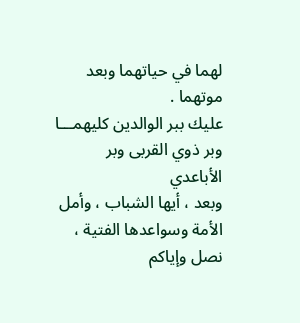لهما في حياتهما وبعد موتهما .
عليك ببر الوالدين كليهمـــا وبر ذوي القربى وبر الأباعدي
وبعد ، أيها الشباب ، وأمل الأمة وسواعدها الفتية ، نصل وإياكم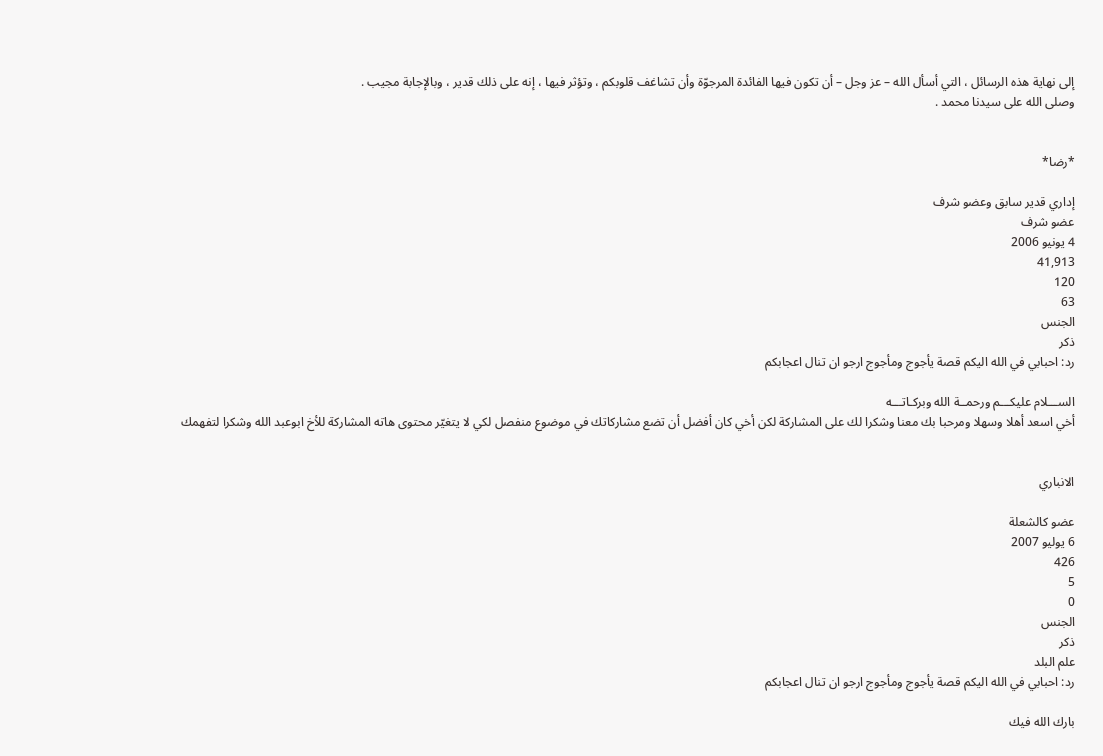إلى نهاية هذه الرسائل ، التي أسأل الله – عز وجل – أن تكون فيها الفائدة المرجوّة وأن تشاغف قلوبكم ، وتؤثر فيها ، إنه على ذلك قدير ، وبالإجابة مجيب .
وصلى الله على سيدنا محمد .


*رضا*

إداري قدير سابق وعضو شرف
عضو شرف
4 يونيو 2006
41,913
120
63
الجنس
ذكر
رد: احبابي في الله اليكم قصة يأجوج ومأجوج ارجو ان تنال اعجابكم

الســـلام عليكـــم ورحمــة الله وبركـاتـــه
أخي اسعد أهلا وسهلا ومرحبا بك معنا وشكرا لك على المشاركة لكن أخي كان أفضل أن تضع مشاركاتك في موضوع منفصل لكي لا يتغيّر محتوى هاته المشاركة للأخ ابوعبد الله وشكرا لتفهمك


الانباري

عضو كالشعلة
6 يوليو 2007
426
5
0
الجنس
ذكر
علم البلد
رد: احبابي في الله اليكم قصة يأجوج ومأجوج ارجو ان تنال اعجابكم

بارك الله فيك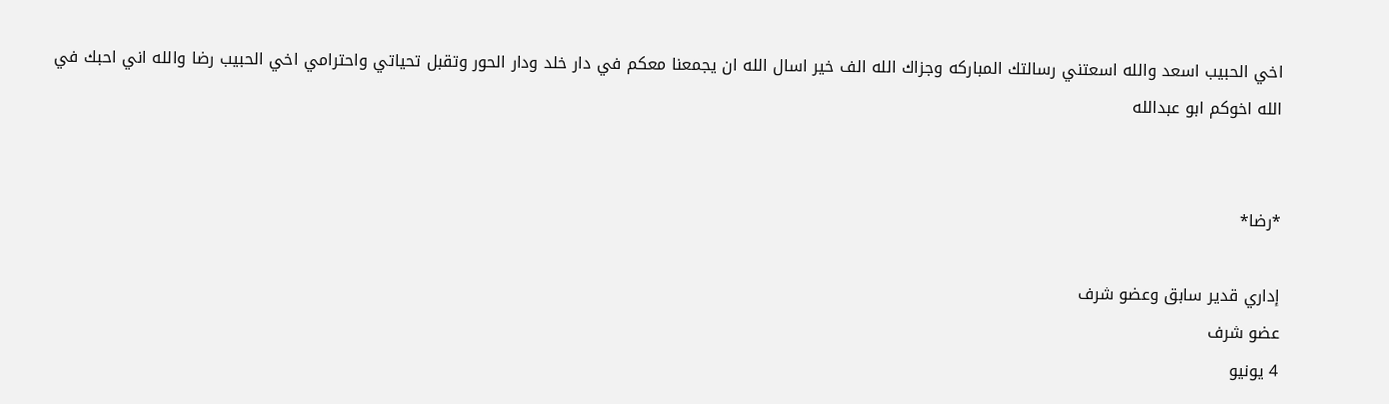اخي الحبيب اسعد والله اسعتني رسالتك المباركه وجزاك الله الف خير اسال الله ان يجمعنا معكم في دار خلد ودار الحور وتقبل تحياتي واحترامي اخي الحبيب رضا والله اني احبك في الله اخوكم ابو عبدالله


*رضا*

إداري قدير سابق وعضو شرف
عضو شرف
4 يونيو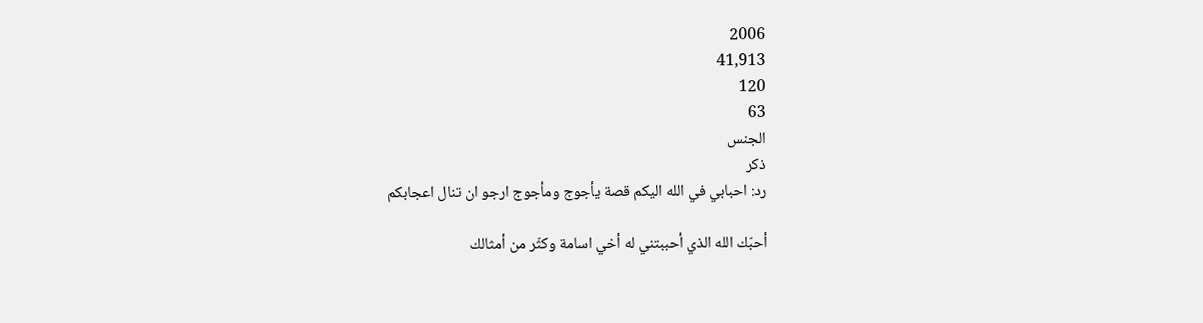2006
41,913
120
63
الجنس
ذكر
رد: احبابي في الله اليكم قصة يأجوج ومأجوج ارجو ان تنال اعجابكم

أحبّك الله الذي أحببتني له أخي اسامة وكثّر من أمثالك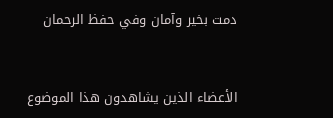دمت بخير وآمان وفي حفظ الرحمان


الأعضاء الذين يشاهدون هذا الموضوع